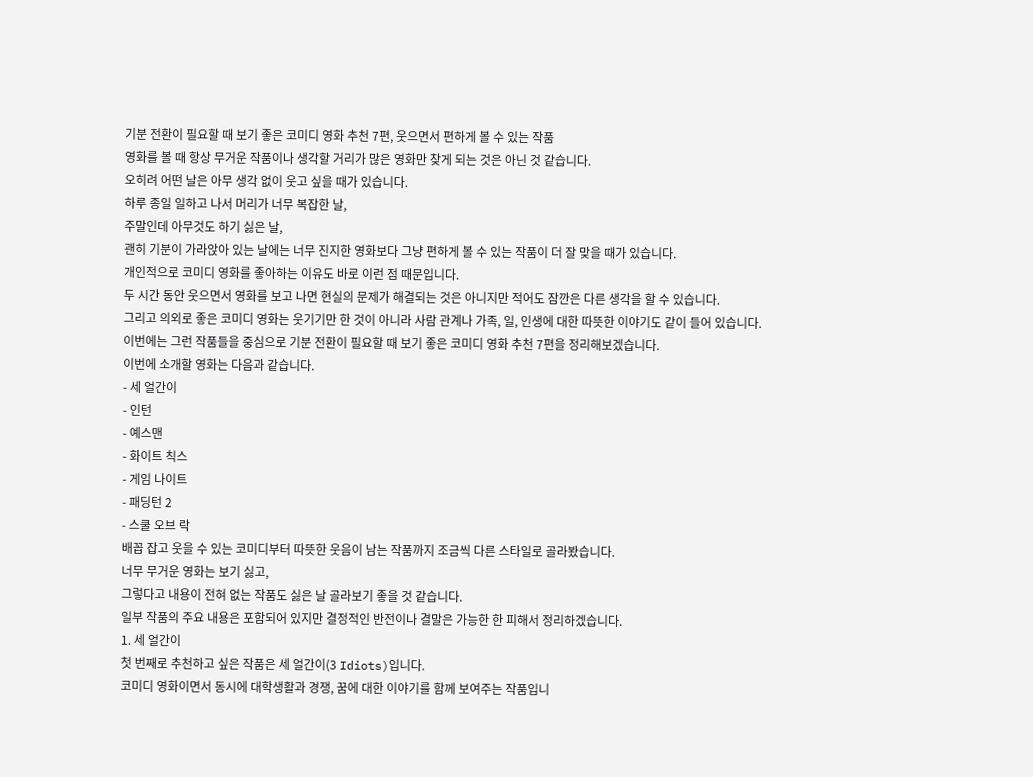기분 전환이 필요할 때 보기 좋은 코미디 영화 추천 7편, 웃으면서 편하게 볼 수 있는 작품
영화를 볼 때 항상 무거운 작품이나 생각할 거리가 많은 영화만 찾게 되는 것은 아닌 것 같습니다.
오히려 어떤 날은 아무 생각 없이 웃고 싶을 때가 있습니다.
하루 종일 일하고 나서 머리가 너무 복잡한 날,
주말인데 아무것도 하기 싫은 날,
괜히 기분이 가라앉아 있는 날에는 너무 진지한 영화보다 그냥 편하게 볼 수 있는 작품이 더 잘 맞을 때가 있습니다.
개인적으로 코미디 영화를 좋아하는 이유도 바로 이런 점 때문입니다.
두 시간 동안 웃으면서 영화를 보고 나면 현실의 문제가 해결되는 것은 아니지만 적어도 잠깐은 다른 생각을 할 수 있습니다.
그리고 의외로 좋은 코미디 영화는 웃기기만 한 것이 아니라 사람 관계나 가족, 일, 인생에 대한 따뜻한 이야기도 같이 들어 있습니다.
이번에는 그런 작품들을 중심으로 기분 전환이 필요할 때 보기 좋은 코미디 영화 추천 7편을 정리해보겠습니다.
이번에 소개할 영화는 다음과 같습니다.
- 세 얼간이
- 인턴
- 예스맨
- 화이트 칙스
- 게임 나이트
- 패딩턴 2
- 스쿨 오브 락
배꼽 잡고 웃을 수 있는 코미디부터 따뜻한 웃음이 남는 작품까지 조금씩 다른 스타일로 골라봤습니다.
너무 무거운 영화는 보기 싫고,
그렇다고 내용이 전혀 없는 작품도 싫은 날 골라보기 좋을 것 같습니다.
일부 작품의 주요 내용은 포함되어 있지만 결정적인 반전이나 결말은 가능한 한 피해서 정리하겠습니다.
1. 세 얼간이
첫 번째로 추천하고 싶은 작품은 세 얼간이(3 Idiots)입니다.
코미디 영화이면서 동시에 대학생활과 경쟁, 꿈에 대한 이야기를 함께 보여주는 작품입니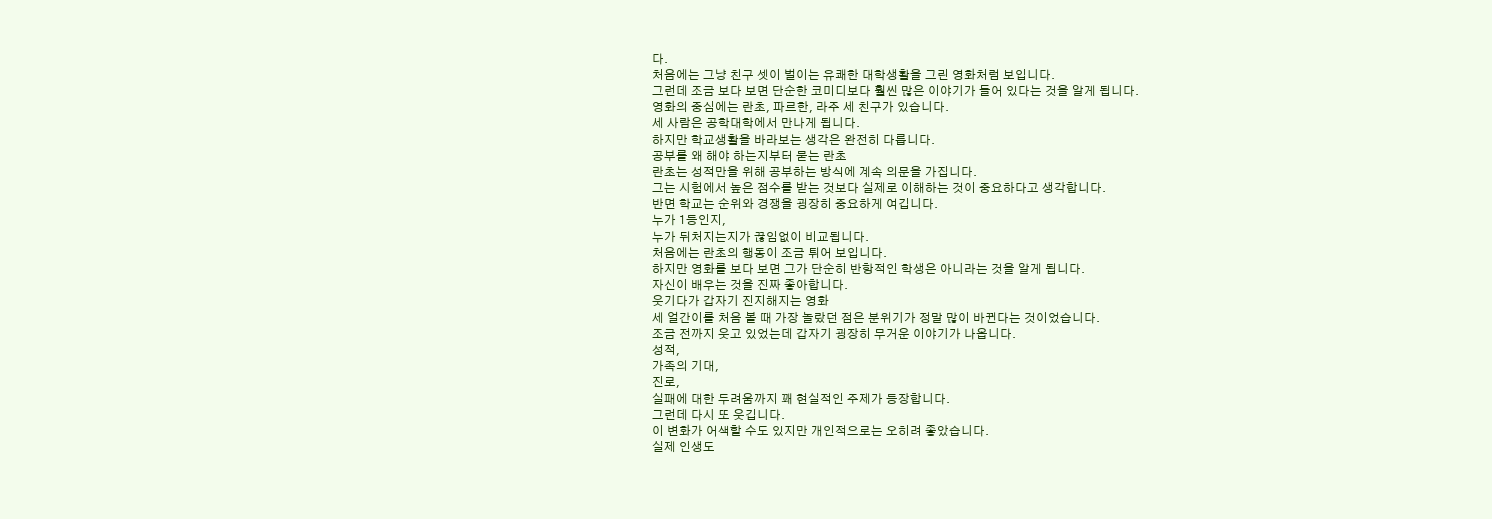다.
처음에는 그냥 친구 셋이 벌이는 유쾌한 대학생활을 그린 영화처럼 보입니다.
그런데 조금 보다 보면 단순한 코미디보다 훨씬 많은 이야기가 들어 있다는 것을 알게 됩니다.
영화의 중심에는 란초, 파르한, 라주 세 친구가 있습니다.
세 사람은 공학대학에서 만나게 됩니다.
하지만 학교생활을 바라보는 생각은 완전히 다릅니다.
공부를 왜 해야 하는지부터 묻는 란초
란초는 성적만을 위해 공부하는 방식에 계속 의문을 가집니다.
그는 시험에서 높은 점수를 받는 것보다 실제로 이해하는 것이 중요하다고 생각합니다.
반면 학교는 순위와 경쟁을 굉장히 중요하게 여깁니다.
누가 1등인지,
누가 뒤처지는지가 끊임없이 비교됩니다.
처음에는 란초의 행동이 조금 튀어 보입니다.
하지만 영화를 보다 보면 그가 단순히 반항적인 학생은 아니라는 것을 알게 됩니다.
자신이 배우는 것을 진짜 좋아합니다.
웃기다가 갑자기 진지해지는 영화
세 얼간이를 처음 볼 때 가장 놀랐던 점은 분위기가 정말 많이 바뀐다는 것이었습니다.
조금 전까지 웃고 있었는데 갑자기 굉장히 무거운 이야기가 나옵니다.
성적,
가족의 기대,
진로,
실패에 대한 두려움까지 꽤 현실적인 주제가 등장합니다.
그런데 다시 또 웃깁니다.
이 변화가 어색할 수도 있지만 개인적으로는 오히려 좋았습니다.
실제 인생도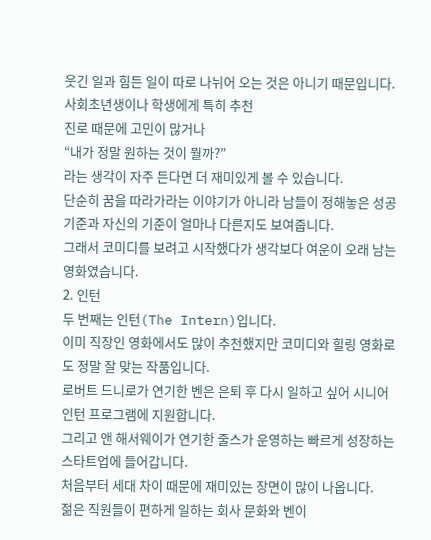웃긴 일과 힘든 일이 따로 나뉘어 오는 것은 아니기 때문입니다.
사회초년생이나 학생에게 특히 추천
진로 때문에 고민이 많거나
“내가 정말 원하는 것이 뭘까?”
라는 생각이 자주 든다면 더 재미있게 볼 수 있습니다.
단순히 꿈을 따라가라는 이야기가 아니라 남들이 정해놓은 성공 기준과 자신의 기준이 얼마나 다른지도 보여줍니다.
그래서 코미디를 보려고 시작했다가 생각보다 여운이 오래 남는 영화였습니다.
2. 인턴
두 번째는 인턴(The Intern)입니다.
이미 직장인 영화에서도 많이 추천했지만 코미디와 힐링 영화로도 정말 잘 맞는 작품입니다.
로버트 드니로가 연기한 벤은 은퇴 후 다시 일하고 싶어 시니어 인턴 프로그램에 지원합니다.
그리고 앤 해서웨이가 연기한 줄스가 운영하는 빠르게 성장하는 스타트업에 들어갑니다.
처음부터 세대 차이 때문에 재미있는 장면이 많이 나옵니다.
젊은 직원들이 편하게 일하는 회사 문화와 벤이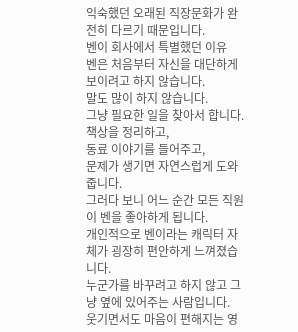익숙했던 오래된 직장문화가 완전히 다르기 때문입니다.
벤이 회사에서 특별했던 이유
벤은 처음부터 자신을 대단하게 보이려고 하지 않습니다.
말도 많이 하지 않습니다.
그냥 필요한 일을 찾아서 합니다.
책상을 정리하고,
동료 이야기를 들어주고,
문제가 생기면 자연스럽게 도와줍니다.
그러다 보니 어느 순간 모든 직원이 벤을 좋아하게 됩니다.
개인적으로 벤이라는 캐릭터 자체가 굉장히 편안하게 느껴졌습니다.
누군가를 바꾸려고 하지 않고 그냥 옆에 있어주는 사람입니다.
웃기면서도 마음이 편해지는 영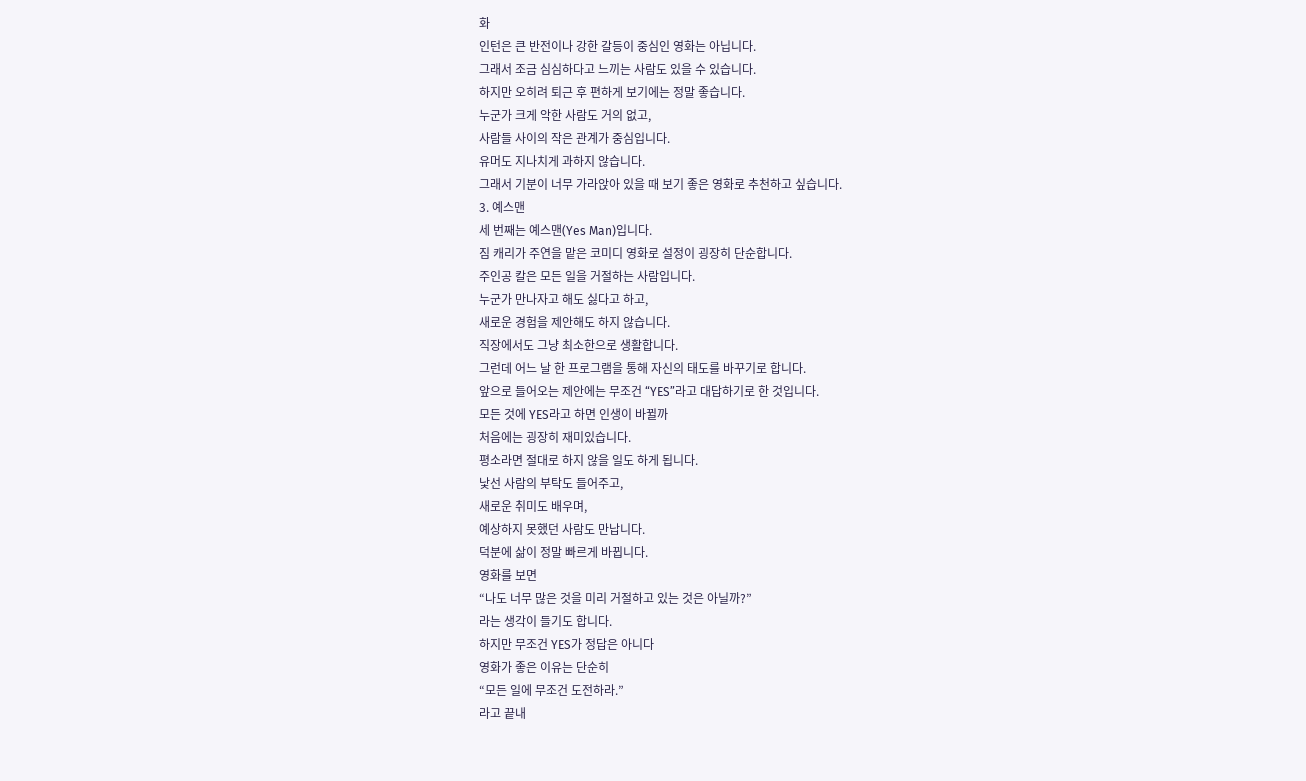화
인턴은 큰 반전이나 강한 갈등이 중심인 영화는 아닙니다.
그래서 조금 심심하다고 느끼는 사람도 있을 수 있습니다.
하지만 오히려 퇴근 후 편하게 보기에는 정말 좋습니다.
누군가 크게 악한 사람도 거의 없고,
사람들 사이의 작은 관계가 중심입니다.
유머도 지나치게 과하지 않습니다.
그래서 기분이 너무 가라앉아 있을 때 보기 좋은 영화로 추천하고 싶습니다.
3. 예스맨
세 번째는 예스맨(Yes Man)입니다.
짐 캐리가 주연을 맡은 코미디 영화로 설정이 굉장히 단순합니다.
주인공 칼은 모든 일을 거절하는 사람입니다.
누군가 만나자고 해도 싫다고 하고,
새로운 경험을 제안해도 하지 않습니다.
직장에서도 그냥 최소한으로 생활합니다.
그런데 어느 날 한 프로그램을 통해 자신의 태도를 바꾸기로 합니다.
앞으로 들어오는 제안에는 무조건 “YES”라고 대답하기로 한 것입니다.
모든 것에 YES라고 하면 인생이 바뀔까
처음에는 굉장히 재미있습니다.
평소라면 절대로 하지 않을 일도 하게 됩니다.
낯선 사람의 부탁도 들어주고,
새로운 취미도 배우며,
예상하지 못했던 사람도 만납니다.
덕분에 삶이 정말 빠르게 바뀝니다.
영화를 보면
“나도 너무 많은 것을 미리 거절하고 있는 것은 아닐까?”
라는 생각이 들기도 합니다.
하지만 무조건 YES가 정답은 아니다
영화가 좋은 이유는 단순히
“모든 일에 무조건 도전하라.”
라고 끝내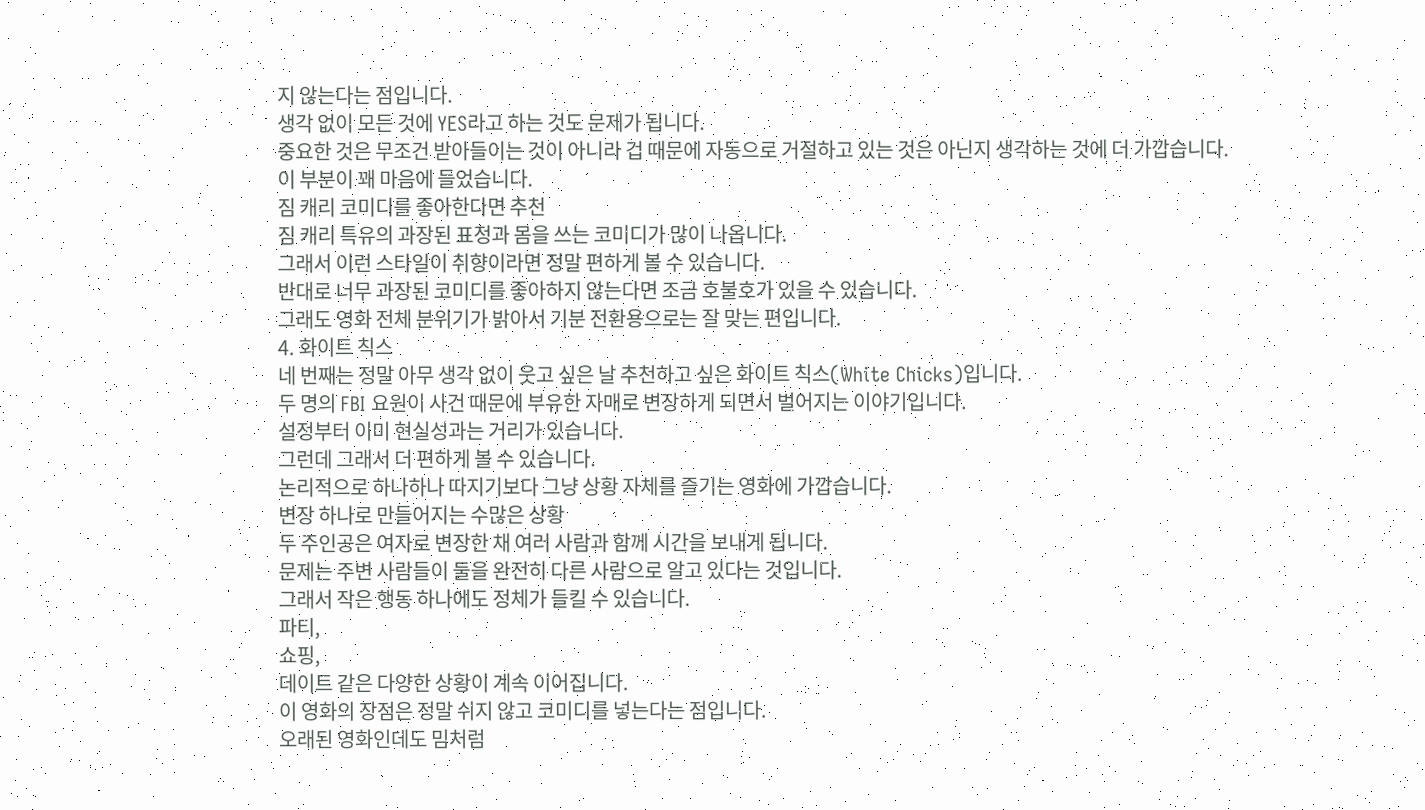지 않는다는 점입니다.
생각 없이 모든 것에 YES라고 하는 것도 문제가 됩니다.
중요한 것은 무조건 받아들이는 것이 아니라 겁 때문에 자동으로 거절하고 있는 것은 아닌지 생각하는 것에 더 가깝습니다.
이 부분이 꽤 마음에 들었습니다.
짐 캐리 코미디를 좋아한다면 추천
짐 캐리 특유의 과장된 표정과 몸을 쓰는 코미디가 많이 나옵니다.
그래서 이런 스타일이 취향이라면 정말 편하게 볼 수 있습니다.
반대로 너무 과장된 코미디를 좋아하지 않는다면 조금 호불호가 있을 수 있습니다.
그래도 영화 전체 분위기가 밝아서 기분 전환용으로는 잘 맞는 편입니다.
4. 화이트 칙스
네 번째는 정말 아무 생각 없이 웃고 싶은 날 추천하고 싶은 화이트 칙스(White Chicks)입니다.
두 명의 FBI 요원이 사건 때문에 부유한 자매로 변장하게 되면서 벌어지는 이야기입니다.
설정부터 이미 현실성과는 거리가 있습니다.
그런데 그래서 더 편하게 볼 수 있습니다.
논리적으로 하나하나 따지기보다 그냥 상황 자체를 즐기는 영화에 가깝습니다.
변장 하나로 만들어지는 수많은 상황
두 주인공은 여자로 변장한 채 여러 사람과 함께 시간을 보내게 됩니다.
문제는 주변 사람들이 둘을 완전히 다른 사람으로 알고 있다는 것입니다.
그래서 작은 행동 하나에도 정체가 들킬 수 있습니다.
파티,
쇼핑,
데이트 같은 다양한 상황이 계속 이어집니다.
이 영화의 장점은 정말 쉬지 않고 코미디를 넣는다는 점입니다.
오래된 영화인데도 밈처럼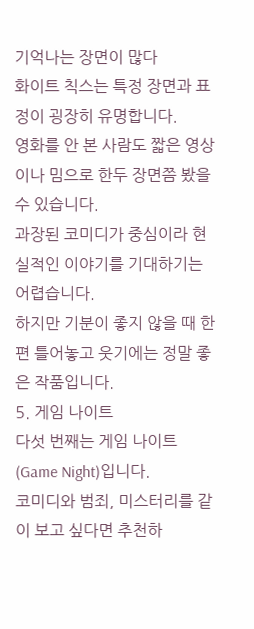기억나는 장면이 많다
화이트 칙스는 특정 장면과 표정이 굉장히 유명합니다.
영화를 안 본 사람도 짧은 영상이나 밈으로 한두 장면쯤 봤을 수 있습니다.
과장된 코미디가 중심이라 현실적인 이야기를 기대하기는 어렵습니다.
하지만 기분이 좋지 않을 때 한 편 틀어놓고 웃기에는 정말 좋은 작품입니다.
5. 게임 나이트
다섯 번째는 게임 나이트(Game Night)입니다.
코미디와 범죄, 미스터리를 같이 보고 싶다면 추천하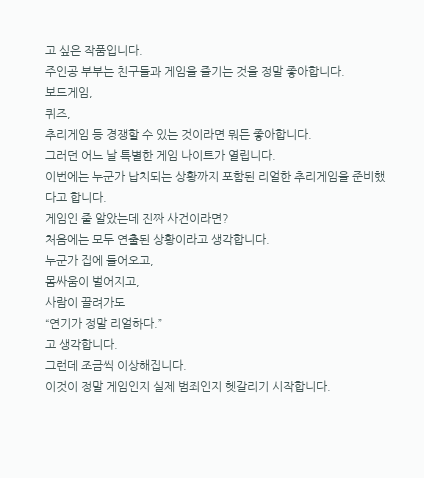고 싶은 작품입니다.
주인공 부부는 친구들과 게임을 즐기는 것을 정말 좋아합니다.
보드게임,
퀴즈,
추리게임 등 경쟁할 수 있는 것이라면 뭐든 좋아합니다.
그러던 어느 날 특별한 게임 나이트가 열립니다.
이번에는 누군가 납치되는 상황까지 포함된 리얼한 추리게임을 준비했다고 합니다.
게임인 줄 알았는데 진짜 사건이라면?
처음에는 모두 연출된 상황이라고 생각합니다.
누군가 집에 들어오고,
몸싸움이 벌어지고,
사람이 끌려가도
“연기가 정말 리얼하다.”
고 생각합니다.
그런데 조금씩 이상해집니다.
이것이 정말 게임인지 실제 범죄인지 헷갈리기 시작합니다.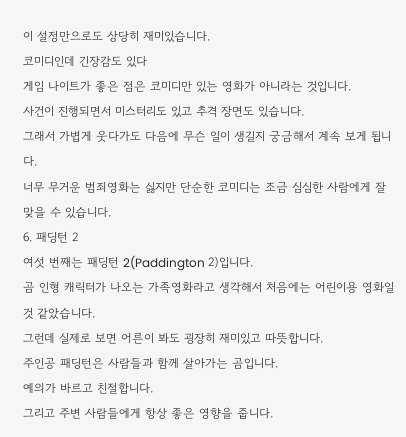이 설정만으로도 상당히 재미있습니다.
코미디인데 긴장감도 있다
게임 나이트가 좋은 점은 코미디만 있는 영화가 아니라는 것입니다.
사건이 진행되면서 미스터리도 있고 추격 장면도 있습니다.
그래서 가볍게 웃다가도 다음에 무슨 일이 생길지 궁금해서 계속 보게 됩니다.
너무 무거운 범죄영화는 싫지만 단순한 코미디는 조금 심심한 사람에게 잘 맞을 수 있습니다.
6. 패딩턴 2
여섯 번째는 패딩턴 2(Paddington 2)입니다.
곰 인형 캐릭터가 나오는 가족영화라고 생각해서 처음에는 어린이용 영화일 것 같았습니다.
그런데 실제로 보면 어른이 봐도 굉장히 재미있고 따뜻합니다.
주인공 패딩턴은 사람들과 함께 살아가는 곰입니다.
예의가 바르고 친절합니다.
그리고 주변 사람들에게 항상 좋은 영향을 줍니다.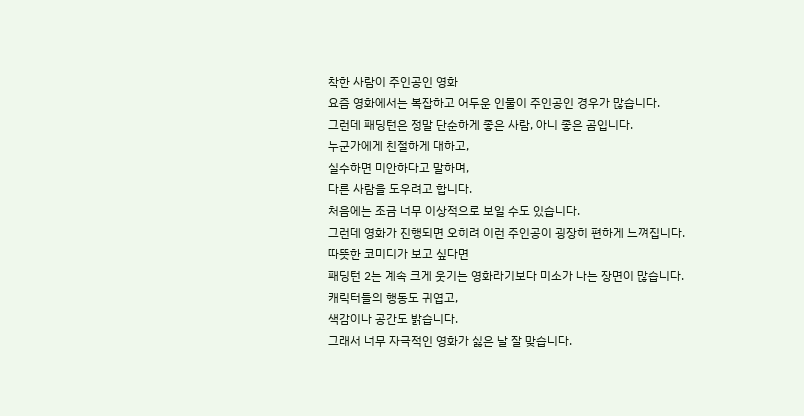착한 사람이 주인공인 영화
요즘 영화에서는 복잡하고 어두운 인물이 주인공인 경우가 많습니다.
그런데 패딩턴은 정말 단순하게 좋은 사람, 아니 좋은 곰입니다.
누군가에게 친절하게 대하고,
실수하면 미안하다고 말하며,
다른 사람을 도우려고 합니다.
처음에는 조금 너무 이상적으로 보일 수도 있습니다.
그런데 영화가 진행되면 오히려 이런 주인공이 굉장히 편하게 느껴집니다.
따뜻한 코미디가 보고 싶다면
패딩턴 2는 계속 크게 웃기는 영화라기보다 미소가 나는 장면이 많습니다.
캐릭터들의 행동도 귀엽고,
색감이나 공간도 밝습니다.
그래서 너무 자극적인 영화가 싫은 날 잘 맞습니다.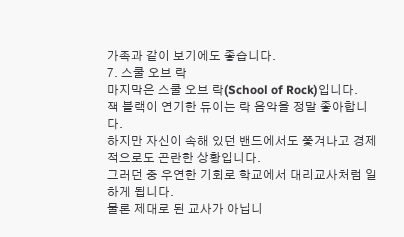가족과 같이 보기에도 좋습니다.
7. 스쿨 오브 락
마지막은 스쿨 오브 락(School of Rock)입니다.
잭 블랙이 연기한 듀이는 락 음악을 정말 좋아합니다.
하지만 자신이 속해 있던 밴드에서도 쫓겨나고 경제적으로도 곤란한 상황입니다.
그러던 중 우연한 기회로 학교에서 대리교사처럼 일하게 됩니다.
물론 제대로 된 교사가 아닙니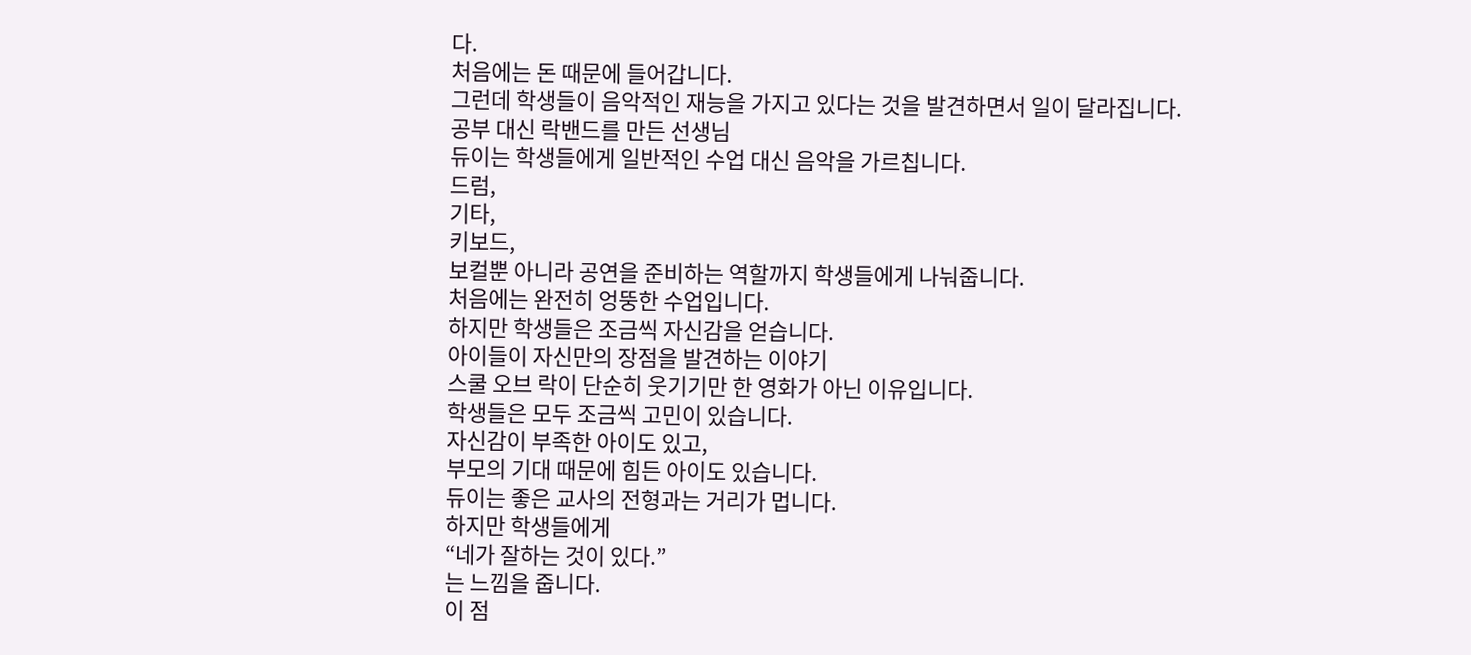다.
처음에는 돈 때문에 들어갑니다.
그런데 학생들이 음악적인 재능을 가지고 있다는 것을 발견하면서 일이 달라집니다.
공부 대신 락밴드를 만든 선생님
듀이는 학생들에게 일반적인 수업 대신 음악을 가르칩니다.
드럼,
기타,
키보드,
보컬뿐 아니라 공연을 준비하는 역할까지 학생들에게 나눠줍니다.
처음에는 완전히 엉뚱한 수업입니다.
하지만 학생들은 조금씩 자신감을 얻습니다.
아이들이 자신만의 장점을 발견하는 이야기
스쿨 오브 락이 단순히 웃기기만 한 영화가 아닌 이유입니다.
학생들은 모두 조금씩 고민이 있습니다.
자신감이 부족한 아이도 있고,
부모의 기대 때문에 힘든 아이도 있습니다.
듀이는 좋은 교사의 전형과는 거리가 멉니다.
하지만 학생들에게
“네가 잘하는 것이 있다.”
는 느낌을 줍니다.
이 점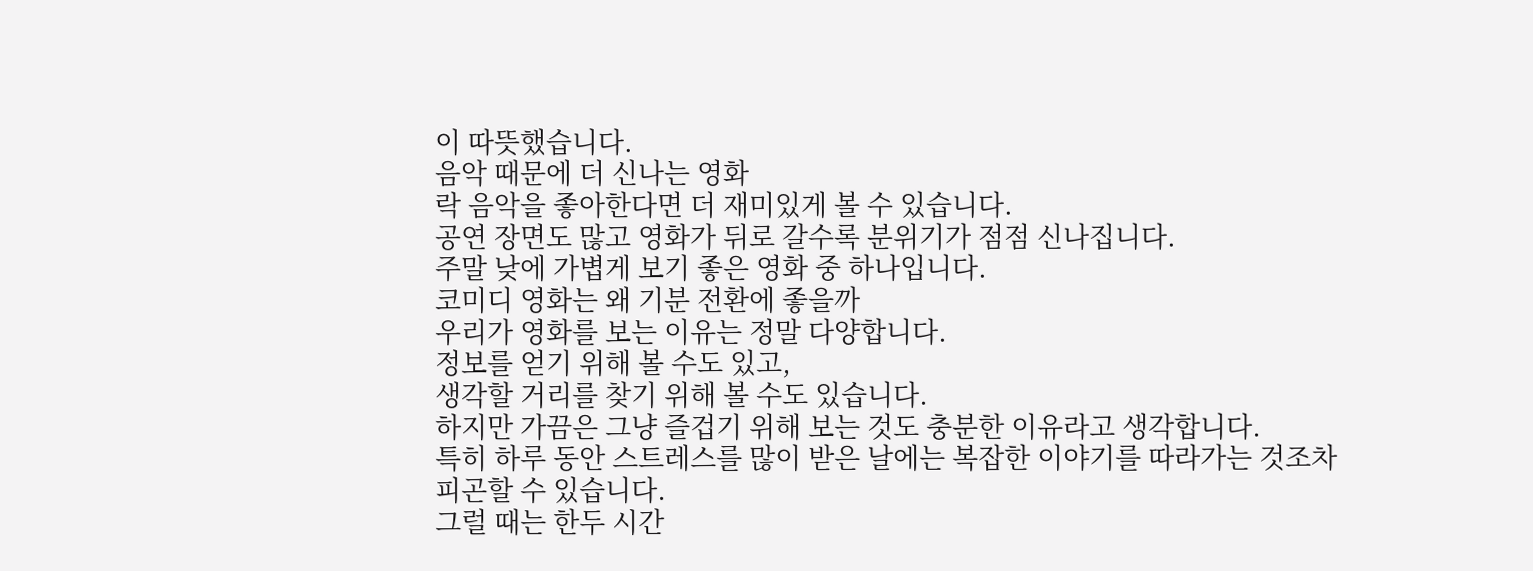이 따뜻했습니다.
음악 때문에 더 신나는 영화
락 음악을 좋아한다면 더 재미있게 볼 수 있습니다.
공연 장면도 많고 영화가 뒤로 갈수록 분위기가 점점 신나집니다.
주말 낮에 가볍게 보기 좋은 영화 중 하나입니다.
코미디 영화는 왜 기분 전환에 좋을까
우리가 영화를 보는 이유는 정말 다양합니다.
정보를 얻기 위해 볼 수도 있고,
생각할 거리를 찾기 위해 볼 수도 있습니다.
하지만 가끔은 그냥 즐겁기 위해 보는 것도 충분한 이유라고 생각합니다.
특히 하루 동안 스트레스를 많이 받은 날에는 복잡한 이야기를 따라가는 것조차 피곤할 수 있습니다.
그럴 때는 한두 시간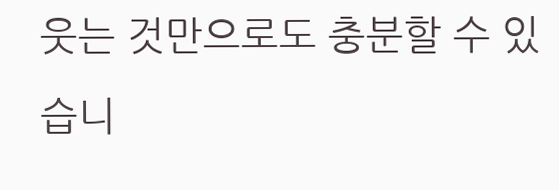웃는 것만으로도 충분할 수 있습니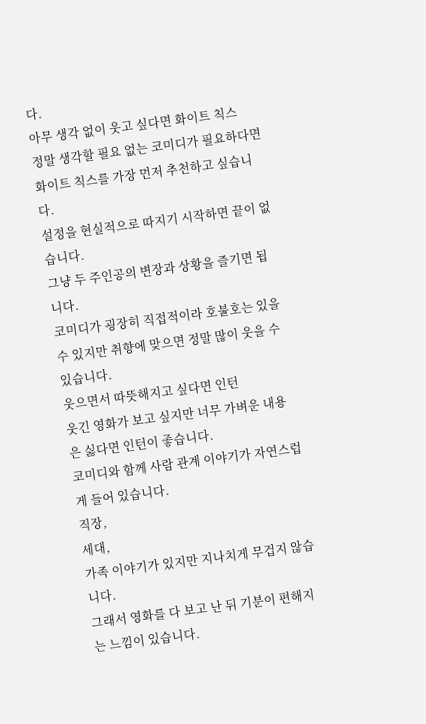다.
아무 생각 없이 웃고 싶다면 화이트 칙스
정말 생각할 필요 없는 코미디가 필요하다면 화이트 칙스를 가장 먼저 추천하고 싶습니다.
설정을 현실적으로 따지기 시작하면 끝이 없습니다.
그냥 두 주인공의 변장과 상황을 즐기면 됩니다.
코미디가 굉장히 직접적이라 호불호는 있을 수 있지만 취향에 맞으면 정말 많이 웃을 수 있습니다.
웃으면서 따뜻해지고 싶다면 인턴
웃긴 영화가 보고 싶지만 너무 가벼운 내용은 싫다면 인턴이 좋습니다.
코미디와 함께 사람 관계 이야기가 자연스럽게 들어 있습니다.
직장,
세대,
가족 이야기가 있지만 지나치게 무겁지 않습니다.
그래서 영화를 다 보고 난 뒤 기분이 편해지는 느낌이 있습니다.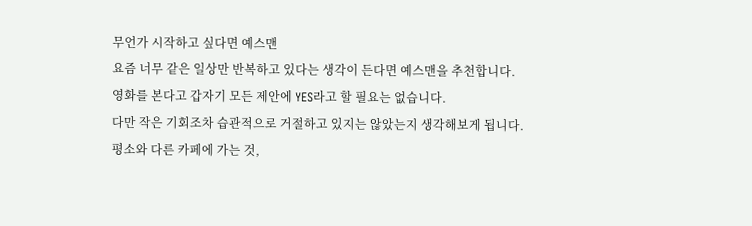무언가 시작하고 싶다면 예스맨
요즘 너무 같은 일상만 반복하고 있다는 생각이 든다면 예스맨을 추천합니다.
영화를 본다고 갑자기 모든 제안에 YES라고 할 필요는 없습니다.
다만 작은 기회조차 습관적으로 거절하고 있지는 않았는지 생각해보게 됩니다.
평소와 다른 카페에 가는 것,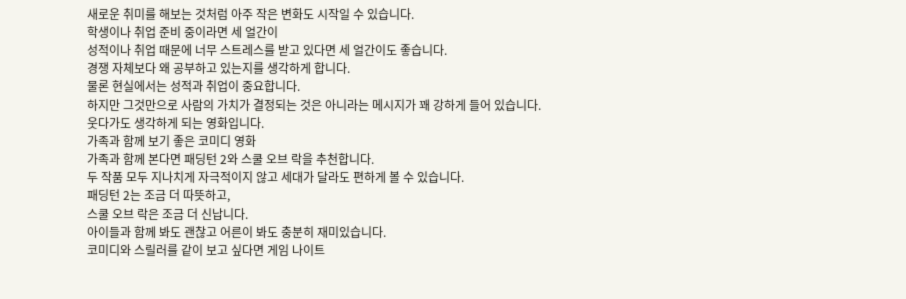새로운 취미를 해보는 것처럼 아주 작은 변화도 시작일 수 있습니다.
학생이나 취업 준비 중이라면 세 얼간이
성적이나 취업 때문에 너무 스트레스를 받고 있다면 세 얼간이도 좋습니다.
경쟁 자체보다 왜 공부하고 있는지를 생각하게 합니다.
물론 현실에서는 성적과 취업이 중요합니다.
하지만 그것만으로 사람의 가치가 결정되는 것은 아니라는 메시지가 꽤 강하게 들어 있습니다.
웃다가도 생각하게 되는 영화입니다.
가족과 함께 보기 좋은 코미디 영화
가족과 함께 본다면 패딩턴 2와 스쿨 오브 락을 추천합니다.
두 작품 모두 지나치게 자극적이지 않고 세대가 달라도 편하게 볼 수 있습니다.
패딩턴 2는 조금 더 따뜻하고,
스쿨 오브 락은 조금 더 신납니다.
아이들과 함께 봐도 괜찮고 어른이 봐도 충분히 재미있습니다.
코미디와 스릴러를 같이 보고 싶다면 게임 나이트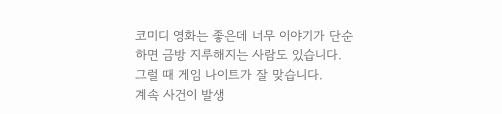코미디 영화는 좋은데 너무 이야기가 단순하면 금방 지루해지는 사람도 있습니다.
그럴 때 게임 나이트가 잘 맞습니다.
계속 사건이 발생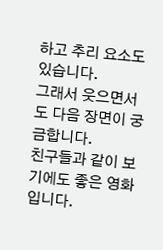하고 추리 요소도 있습니다.
그래서 웃으면서도 다음 장면이 궁금합니다.
친구들과 같이 보기에도 좋은 영화입니다.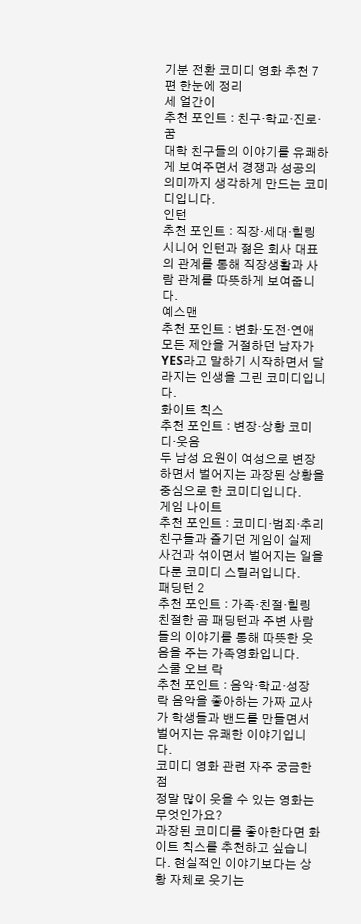기분 전환 코미디 영화 추천 7편 한눈에 정리
세 얼간이
추천 포인트 : 친구·학교·진로·꿈
대학 친구들의 이야기를 유쾌하게 보여주면서 경쟁과 성공의 의미까지 생각하게 만드는 코미디입니다.
인턴
추천 포인트 : 직장·세대·힐링
시니어 인턴과 젊은 회사 대표의 관계를 통해 직장생활과 사람 관계를 따뜻하게 보여줍니다.
예스맨
추천 포인트 : 변화·도전·연애
모든 제안을 거절하던 남자가 YES라고 말하기 시작하면서 달라지는 인생을 그린 코미디입니다.
화이트 칙스
추천 포인트 : 변장·상황 코미디·웃음
두 남성 요원이 여성으로 변장하면서 벌어지는 과장된 상황을 중심으로 한 코미디입니다.
게임 나이트
추천 포인트 : 코미디·범죄·추리
친구들과 즐기던 게임이 실제 사건과 섞이면서 벌어지는 일을 다룬 코미디 스릴러입니다.
패딩턴 2
추천 포인트 : 가족·친절·힐링
친절한 곰 패딩턴과 주변 사람들의 이야기를 통해 따뜻한 웃음을 주는 가족영화입니다.
스쿨 오브 락
추천 포인트 : 음악·학교·성장
락 음악을 좋아하는 가짜 교사가 학생들과 밴드를 만들면서 벌어지는 유쾌한 이야기입니다.
코미디 영화 관련 자주 궁금한 점
정말 많이 웃을 수 있는 영화는 무엇인가요?
과장된 코미디를 좋아한다면 화이트 칙스를 추천하고 싶습니다. 현실적인 이야기보다는 상황 자체로 웃기는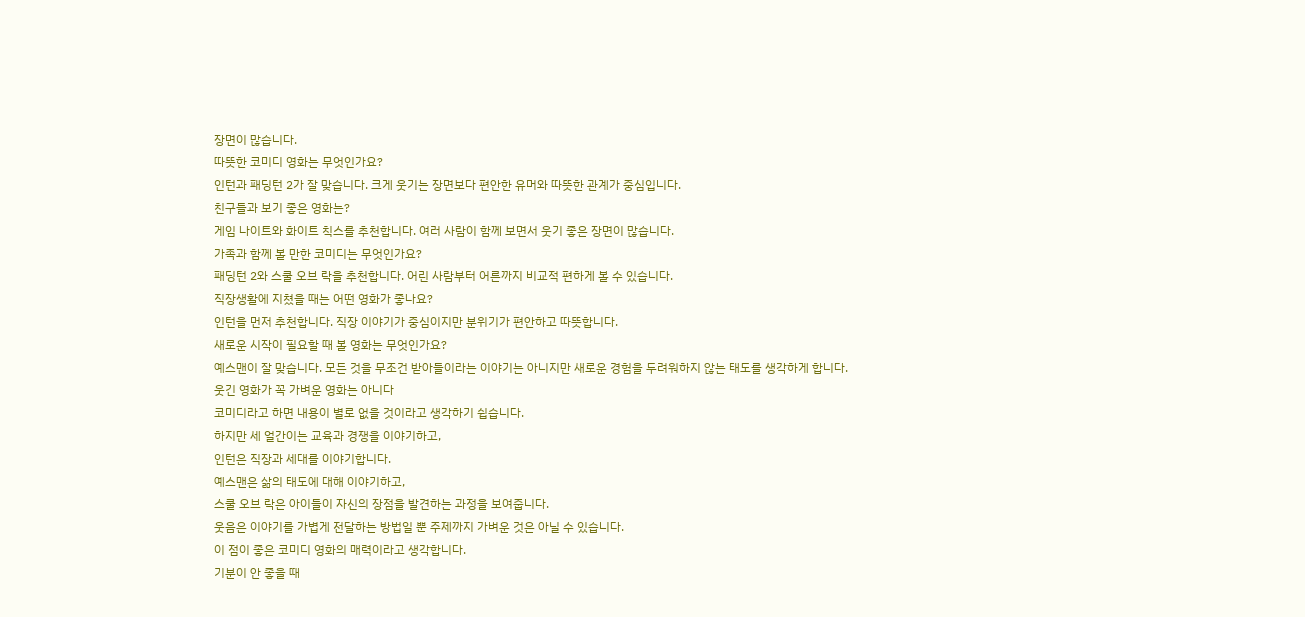장면이 많습니다.
따뜻한 코미디 영화는 무엇인가요?
인턴과 패딩턴 2가 잘 맞습니다. 크게 웃기는 장면보다 편안한 유머와 따뜻한 관계가 중심입니다.
친구들과 보기 좋은 영화는?
게임 나이트와 화이트 칙스를 추천합니다. 여러 사람이 함께 보면서 웃기 좋은 장면이 많습니다.
가족과 함께 볼 만한 코미디는 무엇인가요?
패딩턴 2와 스쿨 오브 락을 추천합니다. 어린 사람부터 어른까지 비교적 편하게 볼 수 있습니다.
직장생활에 지쳤을 때는 어떤 영화가 좋나요?
인턴을 먼저 추천합니다. 직장 이야기가 중심이지만 분위기가 편안하고 따뜻합니다.
새로운 시작이 필요할 때 볼 영화는 무엇인가요?
예스맨이 잘 맞습니다. 모든 것을 무조건 받아들이라는 이야기는 아니지만 새로운 경험을 두려워하지 않는 태도를 생각하게 합니다.
웃긴 영화가 꼭 가벼운 영화는 아니다
코미디라고 하면 내용이 별로 없을 것이라고 생각하기 쉽습니다.
하지만 세 얼간이는 교육과 경쟁을 이야기하고,
인턴은 직장과 세대를 이야기합니다.
예스맨은 삶의 태도에 대해 이야기하고,
스쿨 오브 락은 아이들이 자신의 장점을 발견하는 과정을 보여줍니다.
웃음은 이야기를 가볍게 전달하는 방법일 뿐 주제까지 가벼운 것은 아닐 수 있습니다.
이 점이 좋은 코미디 영화의 매력이라고 생각합니다.
기분이 안 좋을 때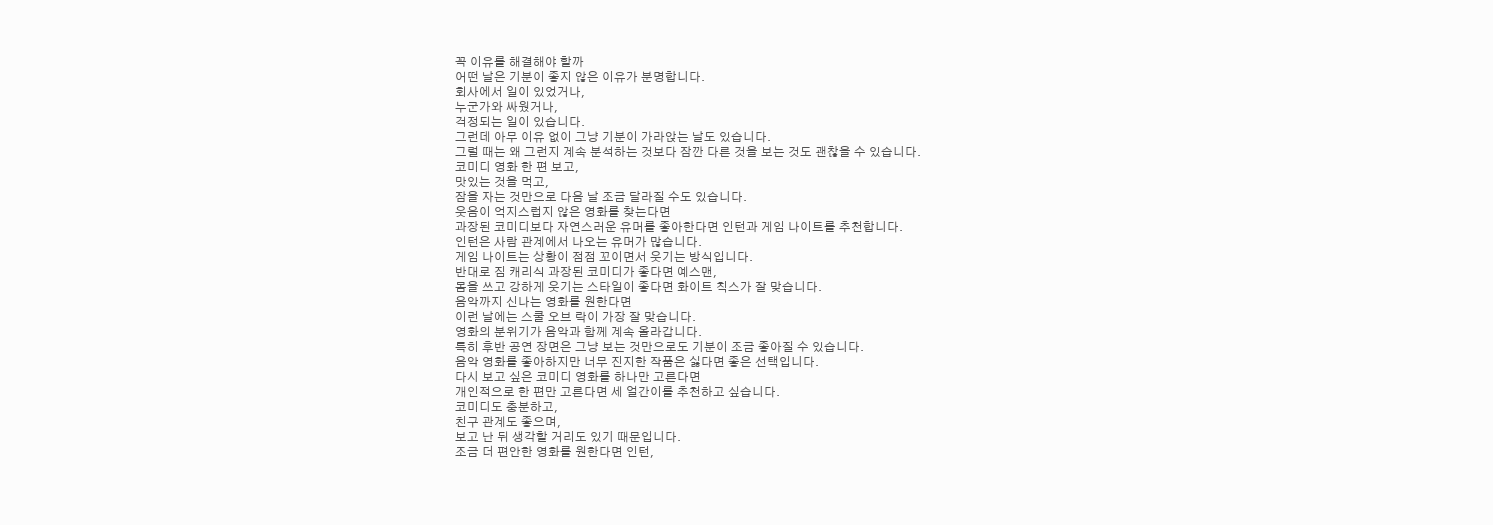꼭 이유를 해결해야 할까
어떤 날은 기분이 좋지 않은 이유가 분명합니다.
회사에서 일이 있었거나,
누군가와 싸웠거나,
걱정되는 일이 있습니다.
그런데 아무 이유 없이 그냥 기분이 가라앉는 날도 있습니다.
그럴 때는 왜 그런지 계속 분석하는 것보다 잠깐 다른 것을 보는 것도 괜찮을 수 있습니다.
코미디 영화 한 편 보고,
맛있는 것을 먹고,
잠을 자는 것만으로 다음 날 조금 달라질 수도 있습니다.
웃음이 억지스럽지 않은 영화를 찾는다면
과장된 코미디보다 자연스러운 유머를 좋아한다면 인턴과 게임 나이트를 추천합니다.
인턴은 사람 관계에서 나오는 유머가 많습니다.
게임 나이트는 상황이 점점 꼬이면서 웃기는 방식입니다.
반대로 짐 캐리식 과장된 코미디가 좋다면 예스맨,
몸을 쓰고 강하게 웃기는 스타일이 좋다면 화이트 칙스가 잘 맞습니다.
음악까지 신나는 영화를 원한다면
이런 날에는 스쿨 오브 락이 가장 잘 맞습니다.
영화의 분위기가 음악과 함께 계속 올라갑니다.
특히 후반 공연 장면은 그냥 보는 것만으로도 기분이 조금 좋아질 수 있습니다.
음악 영화를 좋아하지만 너무 진지한 작품은 싫다면 좋은 선택입니다.
다시 보고 싶은 코미디 영화를 하나만 고른다면
개인적으로 한 편만 고른다면 세 얼간이를 추천하고 싶습니다.
코미디도 충분하고,
친구 관계도 좋으며,
보고 난 뒤 생각할 거리도 있기 때문입니다.
조금 더 편안한 영화를 원한다면 인턴,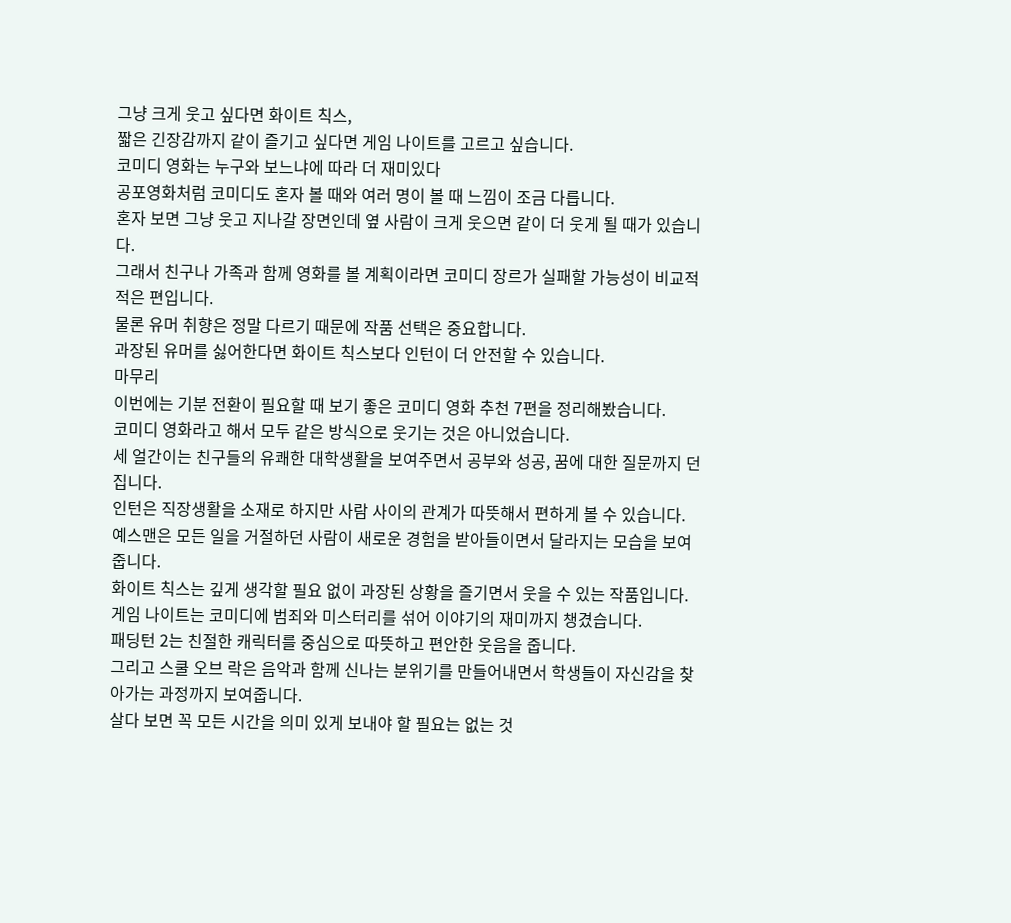그냥 크게 웃고 싶다면 화이트 칙스,
짧은 긴장감까지 같이 즐기고 싶다면 게임 나이트를 고르고 싶습니다.
코미디 영화는 누구와 보느냐에 따라 더 재미있다
공포영화처럼 코미디도 혼자 볼 때와 여러 명이 볼 때 느낌이 조금 다릅니다.
혼자 보면 그냥 웃고 지나갈 장면인데 옆 사람이 크게 웃으면 같이 더 웃게 될 때가 있습니다.
그래서 친구나 가족과 함께 영화를 볼 계획이라면 코미디 장르가 실패할 가능성이 비교적 적은 편입니다.
물론 유머 취향은 정말 다르기 때문에 작품 선택은 중요합니다.
과장된 유머를 싫어한다면 화이트 칙스보다 인턴이 더 안전할 수 있습니다.
마무리
이번에는 기분 전환이 필요할 때 보기 좋은 코미디 영화 추천 7편을 정리해봤습니다.
코미디 영화라고 해서 모두 같은 방식으로 웃기는 것은 아니었습니다.
세 얼간이는 친구들의 유쾌한 대학생활을 보여주면서 공부와 성공, 꿈에 대한 질문까지 던집니다.
인턴은 직장생활을 소재로 하지만 사람 사이의 관계가 따뜻해서 편하게 볼 수 있습니다.
예스맨은 모든 일을 거절하던 사람이 새로운 경험을 받아들이면서 달라지는 모습을 보여줍니다.
화이트 칙스는 깊게 생각할 필요 없이 과장된 상황을 즐기면서 웃을 수 있는 작품입니다.
게임 나이트는 코미디에 범죄와 미스터리를 섞어 이야기의 재미까지 챙겼습니다.
패딩턴 2는 친절한 캐릭터를 중심으로 따뜻하고 편안한 웃음을 줍니다.
그리고 스쿨 오브 락은 음악과 함께 신나는 분위기를 만들어내면서 학생들이 자신감을 찾아가는 과정까지 보여줍니다.
살다 보면 꼭 모든 시간을 의미 있게 보내야 할 필요는 없는 것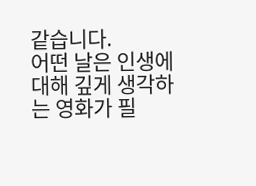같습니다.
어떤 날은 인생에 대해 깊게 생각하는 영화가 필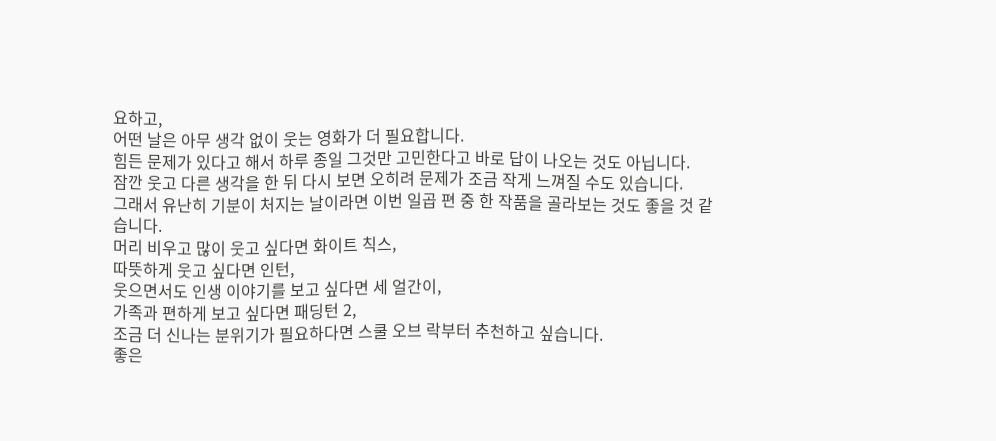요하고,
어떤 날은 아무 생각 없이 웃는 영화가 더 필요합니다.
힘든 문제가 있다고 해서 하루 종일 그것만 고민한다고 바로 답이 나오는 것도 아닙니다.
잠깐 웃고 다른 생각을 한 뒤 다시 보면 오히려 문제가 조금 작게 느껴질 수도 있습니다.
그래서 유난히 기분이 처지는 날이라면 이번 일곱 편 중 한 작품을 골라보는 것도 좋을 것 같습니다.
머리 비우고 많이 웃고 싶다면 화이트 칙스,
따뜻하게 웃고 싶다면 인턴,
웃으면서도 인생 이야기를 보고 싶다면 세 얼간이,
가족과 편하게 보고 싶다면 패딩턴 2,
조금 더 신나는 분위기가 필요하다면 스쿨 오브 락부터 추천하고 싶습니다.
좋은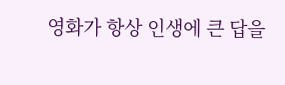영화가 항상 인생에 큰 답을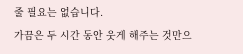줄 필요는 없습니다.
가끔은 두 시간 동안 웃게 해주는 것만으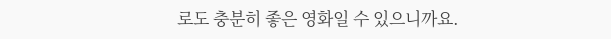로도 충분히 좋은 영화일 수 있으니까요.